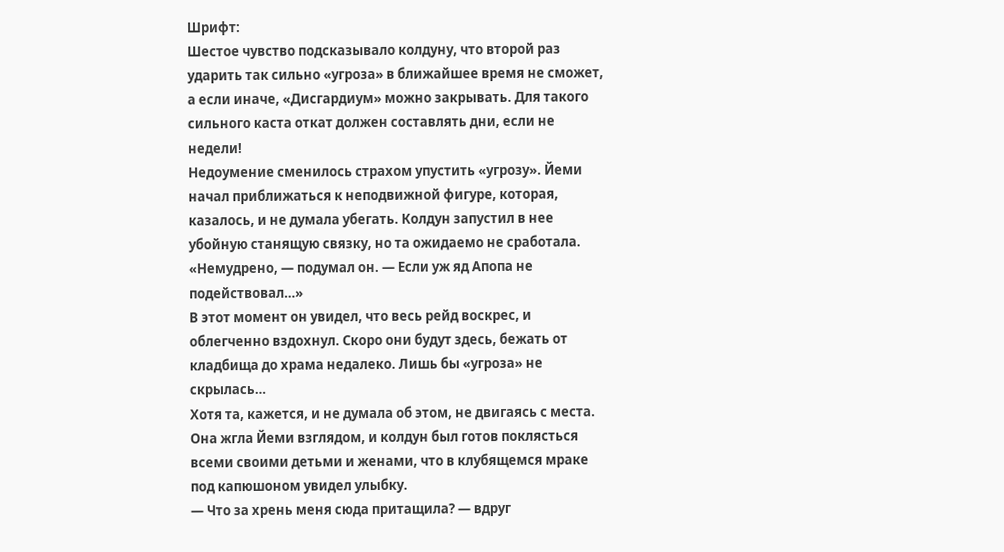Шрифт:
Шестое чувство подсказывало колдуну, что второй раз ударить так сильно «угроза» в ближайшее время не сможет, а если иначе, «Дисгардиум» можно закрывать. Для такого сильного каста откат должен составлять дни, если не недели!
Недоумение сменилось страхом упустить «угрозу». Йеми начал приближаться к неподвижной фигуре, которая, казалось, и не думала убегать. Колдун запустил в нее убойную станящую связку, но та ожидаемо не сработала.
«Немудрено, — подумал он. — Если уж яд Апопа не подействовал…»
В этот момент он увидел, что весь рейд воскрес, и облегченно вздохнул. Скоро они будут здесь, бежать от кладбища до храма недалеко. Лишь бы «угроза» не скрылась…
Хотя та, кажется, и не думала об этом, не двигаясь с места. Она жгла Йеми взглядом, и колдун был готов поклясться всеми своими детьми и женами, что в клубящемся мраке под капюшоном увидел улыбку.
— Что за хрень меня сюда притащила? — вдруг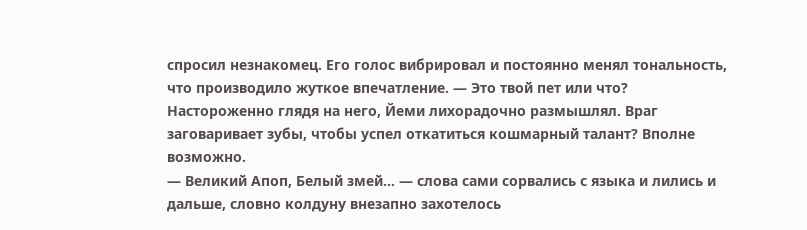спросил незнакомец. Его голос вибрировал и постоянно менял тональность, что производило жуткое впечатление. — Это твой пет или что?
Настороженно глядя на него, Йеми лихорадочно размышлял. Враг заговаривает зубы, чтобы успел откатиться кошмарный талант? Вполне возможно.
— Великий Апоп, Белый змей… — слова сами сорвались с языка и лились и дальше, словно колдуну внезапно захотелось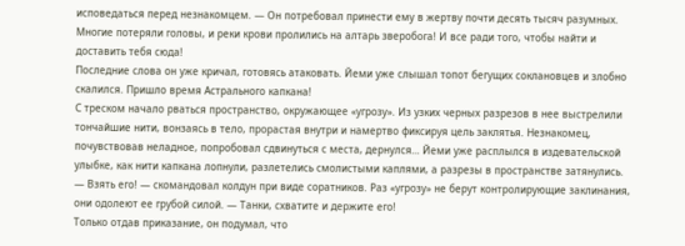исповедаться перед незнакомцем. — Он потребовал принести ему в жертву почти десять тысяч разумных. Многие потеряли головы, и реки крови пролились на алтарь зверобога! И все ради того, чтобы найти и доставить тебя сюда!
Последние слова он уже кричал, готовясь атаковать. Йеми уже слышал топот бегущих соклановцев и злобно скалился. Пришло время Астрального капкана!
С треском начало рваться пространство, окружающее «угрозу». Из узких черных разрезов в нее выстрелили тончайшие нити, вонзаясь в тело, прорастая внутри и намертво фиксируя цель заклятья. Незнакомец, почувствовав неладное, попробовал сдвинуться с места, дернулся… Йеми уже расплылся в издевательской улыбке, как нити капкана лопнули, разлетелись смолистыми каплями, а разрезы в пространстве затянулись.
— Взять его! — скомандовал колдун при виде соратников. Раз «угрозу» не берут контролирующие заклинания, они одолеют ее грубой силой. — Танки, схватите и держите его!
Только отдав приказание, он подумал, что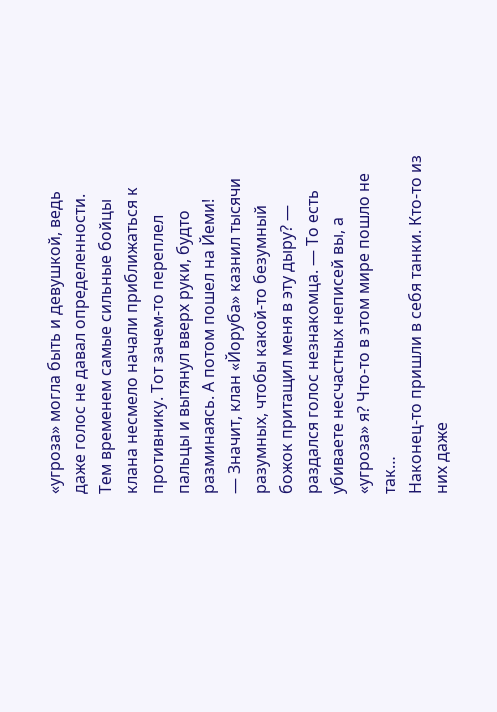«угроза» могла быть и девушкой, ведь даже голос не давал определенности.
Тем временем самые сильные бойцы клана несмело начали приближаться к противнику. Тот зачем-то переплел пальцы и вытянул вверх руки, будто разминаясь. А потом пошел на Йеми!
— Значит, клан «Йоруба» казнил тысячи разумных, чтобы какой-то безумный божок притащил меня в эту дыру? — раздался голос незнакомца. — То есть убиваете несчастных неписей вы, а «угроза» я? Что-то в этом мире пошло не так…
Наконец-то пришли в себя танки. Кто-то из них даже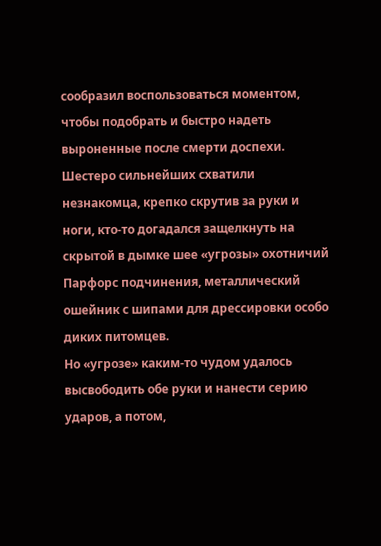сообразил воспользоваться моментом, чтобы подобрать и быстро надеть выроненные после смерти доспехи. Шестеро сильнейших схватили незнакомца, крепко скрутив за руки и ноги, кто-то догадался защелкнуть на скрытой в дымке шее «угрозы» охотничий Парфорс подчинения, металлический ошейник с шипами для дрессировки особо диких питомцев.
Но «угрозе» каким-то чудом удалось высвободить обе руки и нанести серию ударов, а потом,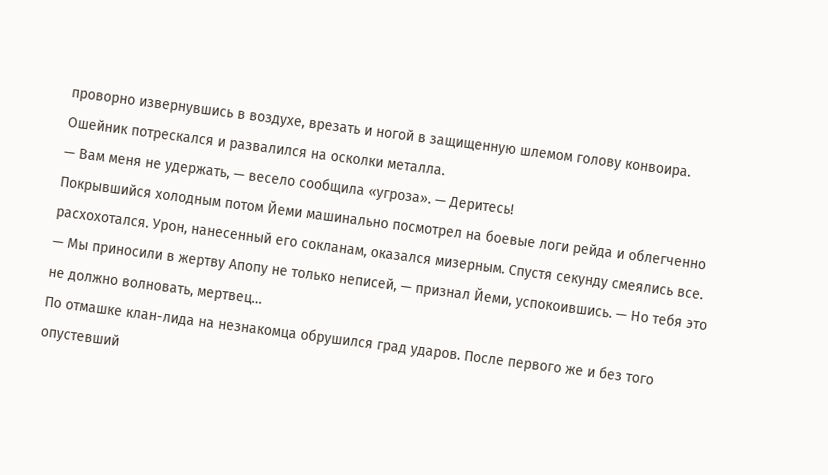проворно извернувшись в воздухе, врезать и ногой в защищенную шлемом голову конвоира. Ошейник потрескался и развалился на осколки металла.
— Вам меня не удержать, — весело сообщила «угроза». — Деритесь!
Покрывшийся холодным потом Йеми машинально посмотрел на боевые логи рейда и облегченно расхохотался. Урон, нанесенный его сокланам, оказался мизерным. Спустя секунду смеялись все.
— Мы приносили в жертву Апопу не только неписей, — признал Йеми, успокоившись. — Но тебя это не должно волновать, мертвец…
По отмашке клан-лида на незнакомца обрушился град ударов. После первого же и без того опустевший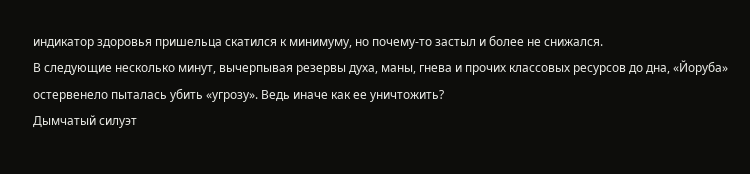индикатор здоровья пришельца скатился к минимуму, но почему-то застыл и более не снижался.
В следующие несколько минут, вычерпывая резервы духа, маны, гнева и прочих классовых ресурсов до дна, «Йоруба» остервенело пыталась убить «угрозу». Ведь иначе как ее уничтожить?
Дымчатый силуэт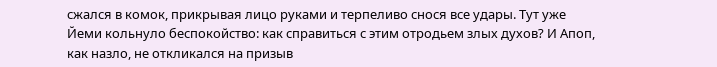сжался в комок, прикрывая лицо руками и терпеливо снося все удары. Тут уже Йеми кольнуло беспокойство: как справиться с этим отродьем злых духов? И Апоп, как назло, не откликался на призыв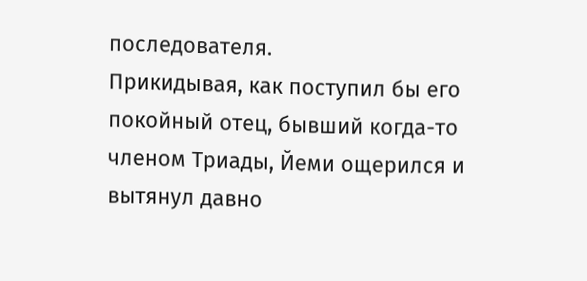последователя.
Прикидывая, как поступил бы его покойный отец, бывший когда-то членом Триады, Йеми ощерился и вытянул давно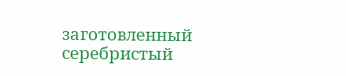заготовленный серебристый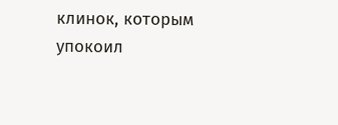клинок, которым упокоил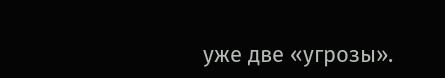уже две «угрозы».